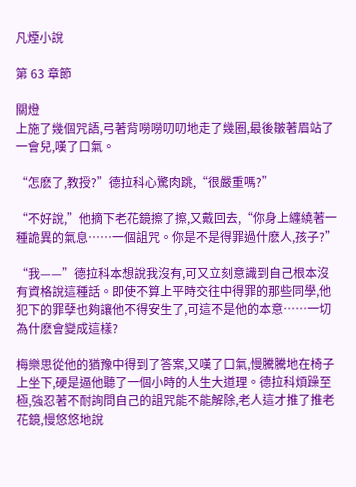凡煙小說

第 63 章節

關燈
上施了幾個咒語,弓著背嘮嘮叨叨地走了幾圈,最後皺著眉站了一會兒,嘆了口氣。

“怎麽了,教授?”德拉科心驚肉跳,“很嚴重嗎?”

“不好說,”他摘下老花鏡擦了擦,又戴回去,“你身上纏繞著一種詭異的氣息……一個詛咒。你是不是得罪過什麽人,孩子?”

“我——”德拉科本想說我沒有,可又立刻意識到自己根本沒有資格說這種話。即使不算上平時交往中得罪的那些同學,他犯下的罪孽也夠讓他不得安生了,可這不是他的本意……一切為什麽會變成這樣?

梅樂思從他的猶豫中得到了答案,又嘆了口氣,慢騰騰地在椅子上坐下,硬是逼他聽了一個小時的人生大道理。德拉科煩躁至極,強忍著不耐詢問自己的詛咒能不能解除,老人這才推了推老花鏡,慢悠悠地說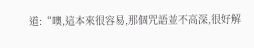道:“噢,這本來很容易,那個咒語並不高深,很好解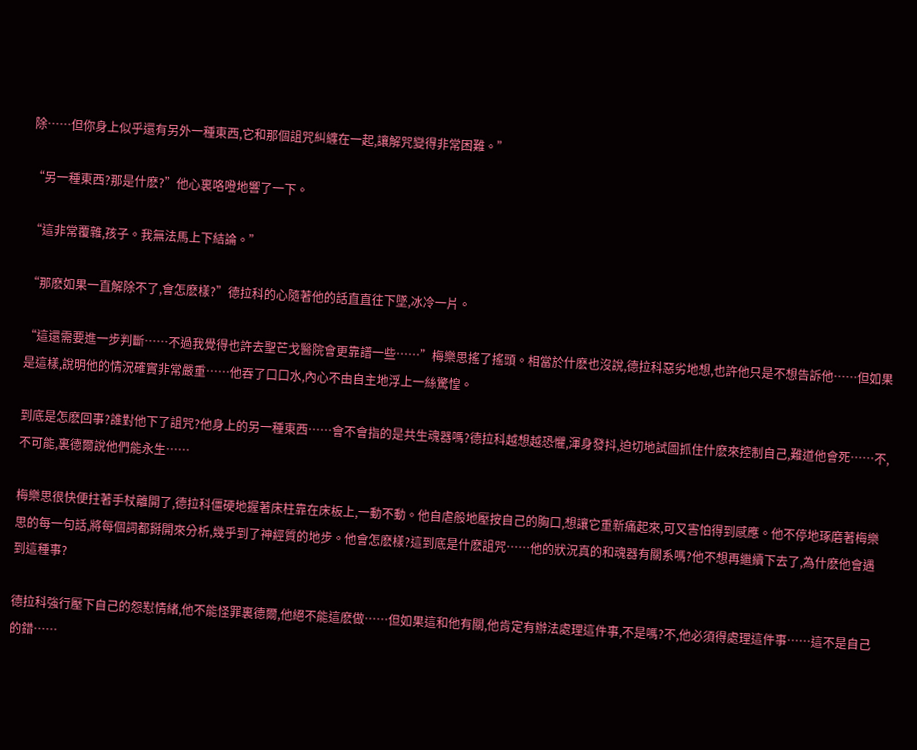除……但你身上似乎還有另外一種東西,它和那個詛咒糾纏在一起,讓解咒變得非常困難。”

“另一種東西?那是什麽?”他心裏咯噔地響了一下。

“這非常覆雜,孩子。我無法馬上下結論。”

“那麽如果一直解除不了,會怎麽樣?”德拉科的心隨著他的話直直往下墜,冰冷一片。

“這還需要進一步判斷……不過我覺得也許去聖芒戈醫院會更靠譜一些……”梅樂思搖了搖頭。相當於什麽也沒說,德拉科惡劣地想,也許他只是不想告訴他……但如果是這樣,說明他的情況確實非常嚴重……他吞了口口水,內心不由自主地浮上一絲驚惶。

到底是怎麽回事?誰對他下了詛咒?他身上的另一種東西……會不會指的是共生魂器嗎?德拉科越想越恐懼,渾身發抖,迫切地試圖抓住什麽來控制自己,難道他會死……不,不可能,裏德爾說他們能永生……

梅樂思很快便拄著手杖離開了,德拉科僵硬地握著床柱靠在床板上,一動不動。他自虐般地壓按自己的胸口,想讓它重新痛起來,可又害怕得到感應。他不停地琢磨著梅樂思的每一句話,將每個詞都掰開來分析,幾乎到了神經質的地步。他會怎麽樣?這到底是什麽詛咒……他的狀況真的和魂器有關系嗎?他不想再繼續下去了,為什麽他會遇到這種事?

德拉科強行壓下自己的怨懟情緒,他不能怪罪裏德爾,他絕不能這麽做……但如果這和他有關,他肯定有辦法處理這件事,不是嗎?不,他必須得處理這件事……這不是自己的錯……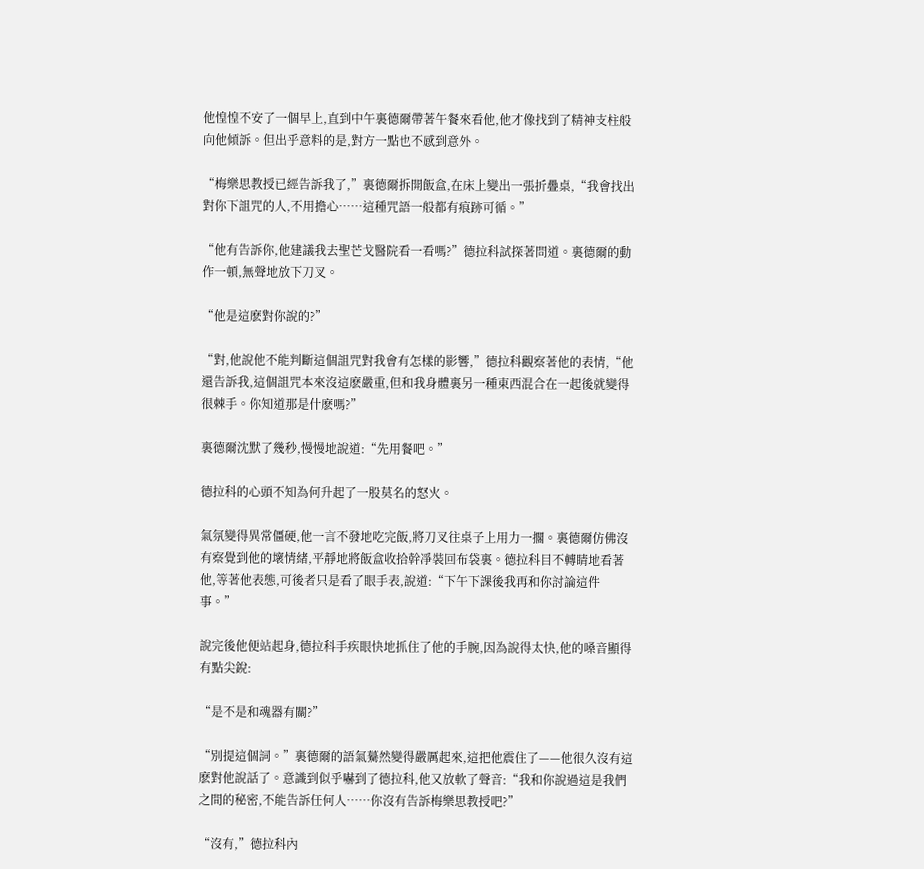他惶惶不安了一個早上,直到中午裏德爾帶著午餐來看他,他才像找到了精神支柱般向他傾訴。但出乎意料的是,對方一點也不感到意外。

“梅樂思教授已經告訴我了,”裏德爾拆開飯盒,在床上變出一張折疊桌,“我會找出對你下詛咒的人,不用擔心……這種咒語一般都有痕跡可循。”

“他有告訴你,他建議我去聖芒戈醫院看一看嗎?”德拉科試探著問道。裏德爾的動作一頓,無聲地放下刀叉。

“他是這麽對你說的?”

“對,他說他不能判斷這個詛咒對我會有怎樣的影響,”德拉科觀察著他的表情,“他還告訴我,這個詛咒本來沒這麽嚴重,但和我身體裏另一種東西混合在一起後就變得很棘手。你知道那是什麽嗎?”

裏德爾沈默了幾秒,慢慢地說道:“先用餐吧。”

德拉科的心頭不知為何升起了一股莫名的怒火。

氣氛變得異常僵硬,他一言不發地吃完飯,將刀叉往桌子上用力一擱。裏德爾仿佛沒有察覺到他的壞情緒,平靜地將飯盒收拾幹凈裝回布袋裏。德拉科目不轉睛地看著他,等著他表態,可後者只是看了眼手表,說道:“下午下課後我再和你討論這件事。”

說完後他便站起身,德拉科手疾眼快地抓住了他的手腕,因為說得太快,他的嗓音顯得有點尖銳:

“是不是和魂器有關?”

“別提這個詞。”裏德爾的語氣驀然變得嚴厲起來,這把他震住了——他很久沒有這麽對他說話了。意識到似乎嚇到了德拉科,他又放軟了聲音:“我和你說過這是我們之間的秘密,不能告訴任何人……你沒有告訴梅樂思教授吧?”

“沒有,”德拉科內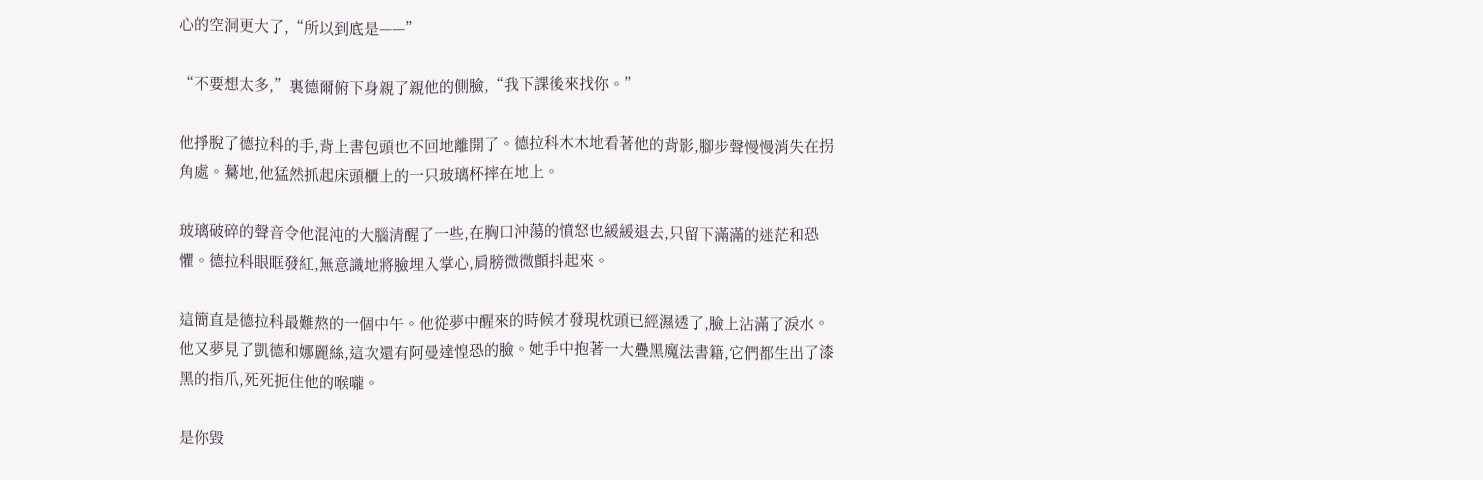心的空洞更大了,“所以到底是——”

“不要想太多,”裏德爾俯下身親了親他的側臉,“我下課後來找你。”

他掙脫了德拉科的手,背上書包頭也不回地離開了。德拉科木木地看著他的背影,腳步聲慢慢消失在拐角處。驀地,他猛然抓起床頭櫃上的一只玻璃杯摔在地上。

玻璃破碎的聲音令他混沌的大腦清醒了一些,在胸口沖蕩的憤怒也緩緩退去,只留下滿滿的迷茫和恐懼。德拉科眼眶發紅,無意識地將臉埋入掌心,肩膀微微顫抖起來。

這簡直是德拉科最難熬的一個中午。他從夢中醒來的時候才發現枕頭已經濕透了,臉上沾滿了淚水。他又夢見了凱德和娜麗絲,這次還有阿曼達惶恐的臉。她手中抱著一大疊黑魔法書籍,它們都生出了漆黑的指爪,死死扼住他的喉嚨。

是你毀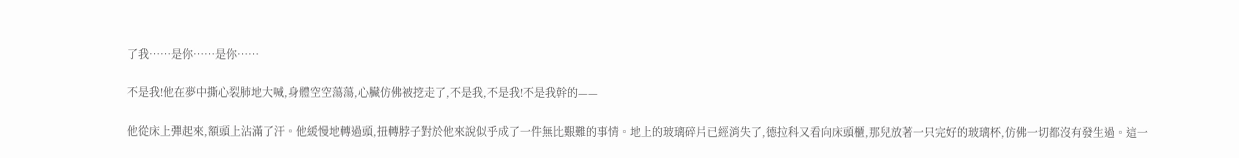了我……是你……是你……

不是我!他在夢中撕心裂肺地大喊,身體空空蕩蕩,心臟仿佛被挖走了,不是我,不是我!不是我幹的——

他從床上彈起來,額頭上沾滿了汗。他緩慢地轉過頭,扭轉脖子對於他來說似乎成了一件無比艱難的事情。地上的玻璃碎片已經消失了,德拉科又看向床頭櫃,那兒放著一只完好的玻璃杯,仿佛一切都沒有發生過。這一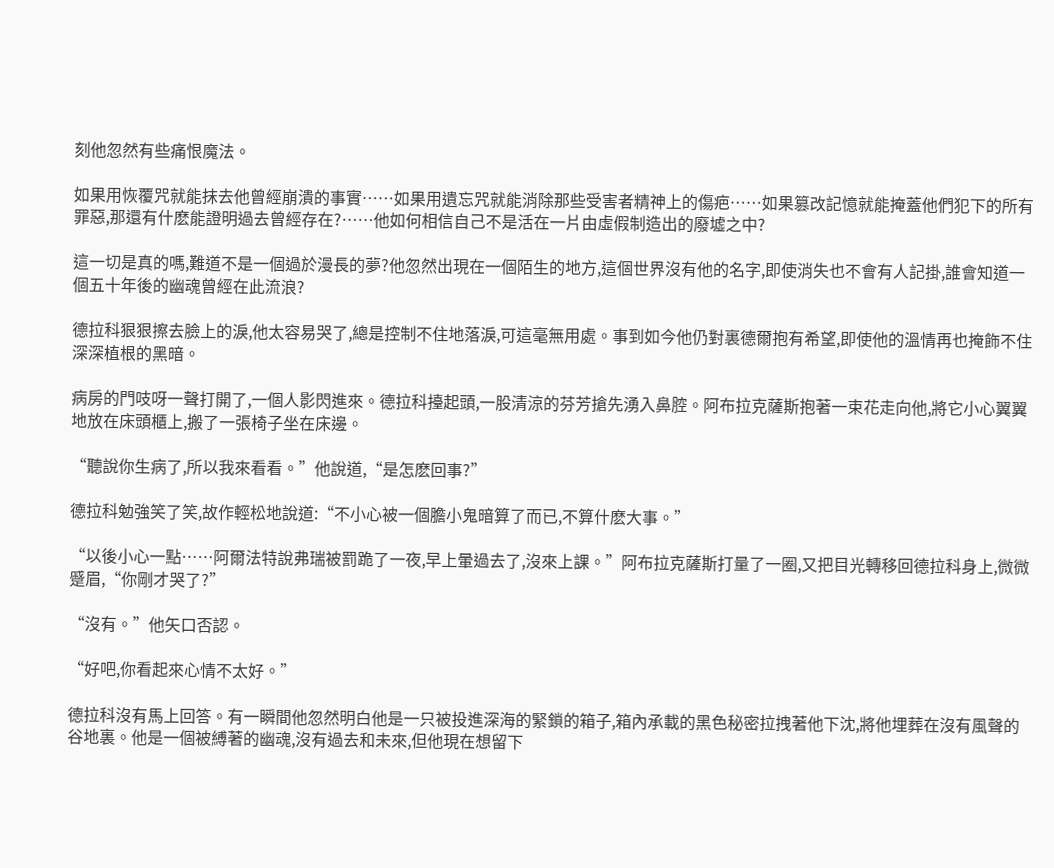刻他忽然有些痛恨魔法。

如果用恢覆咒就能抹去他曾經崩潰的事實……如果用遺忘咒就能消除那些受害者精神上的傷疤……如果篡改記憶就能掩蓋他們犯下的所有罪惡,那還有什麽能證明過去曾經存在?……他如何相信自己不是活在一片由虛假制造出的廢墟之中?

這一切是真的嗎,難道不是一個過於漫長的夢?他忽然出現在一個陌生的地方,這個世界沒有他的名字,即使消失也不會有人記掛,誰會知道一個五十年後的幽魂曾經在此流浪?

德拉科狠狠擦去臉上的淚,他太容易哭了,總是控制不住地落淚,可這毫無用處。事到如今他仍對裏德爾抱有希望,即使他的溫情再也掩飾不住深深植根的黑暗。

病房的門吱呀一聲打開了,一個人影閃進來。德拉科擡起頭,一股清涼的芬芳搶先湧入鼻腔。阿布拉克薩斯抱著一束花走向他,將它小心翼翼地放在床頭櫃上,搬了一張椅子坐在床邊。

“聽說你生病了,所以我來看看。”他說道,“是怎麽回事?”

德拉科勉強笑了笑,故作輕松地說道:“不小心被一個膽小鬼暗算了而已,不算什麽大事。”

“以後小心一點……阿爾法特說弗瑞被罰跪了一夜,早上暈過去了,沒來上課。”阿布拉克薩斯打量了一圈,又把目光轉移回德拉科身上,微微蹙眉,“你剛才哭了?”

“沒有。”他矢口否認。

“好吧,你看起來心情不太好。”

德拉科沒有馬上回答。有一瞬間他忽然明白他是一只被投進深海的緊鎖的箱子,箱內承載的黑色秘密拉拽著他下沈,將他埋葬在沒有風聲的谷地裏。他是一個被縛著的幽魂,沒有過去和未來,但他現在想留下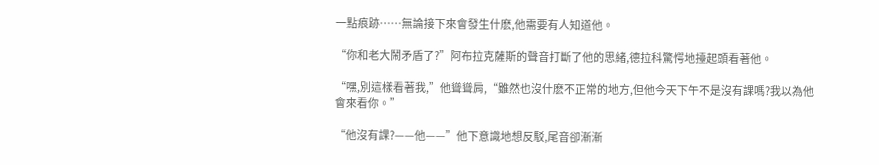一點痕跡……無論接下來會發生什麽,他需要有人知道他。

“你和老大鬧矛盾了?”阿布拉克薩斯的聲音打斷了他的思緒,德拉科驚愕地擡起頭看著他。

“嘿,別這樣看著我,”他聳聳肩,“雖然也沒什麽不正常的地方,但他今天下午不是沒有課嗎?我以為他會來看你。”

“他沒有課?——他——”他下意識地想反駁,尾音卻漸漸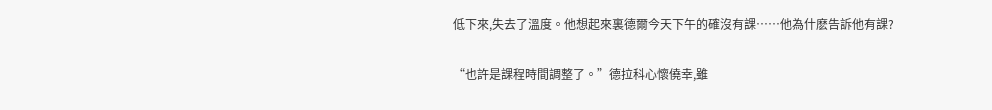低下來,失去了溫度。他想起來裏德爾今天下午的確沒有課……他為什麽告訴他有課?

“也許是課程時間調整了。”德拉科心懷僥幸,雖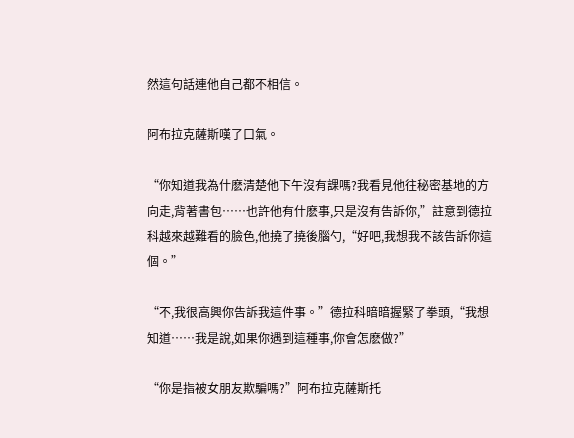然這句話連他自己都不相信。

阿布拉克薩斯嘆了口氣。

“你知道我為什麽清楚他下午沒有課嗎?我看見他往秘密基地的方向走,背著書包……也許他有什麽事,只是沒有告訴你,”註意到德拉科越來越難看的臉色,他撓了撓後腦勺,“好吧,我想我不該告訴你這個。”

“不,我很高興你告訴我這件事。”德拉科暗暗握緊了拳頭,“我想知道……我是說,如果你遇到這種事,你會怎麽做?”

“你是指被女朋友欺騙嗎?”阿布拉克薩斯托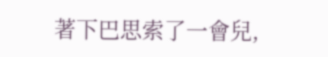著下巴思索了一會兒,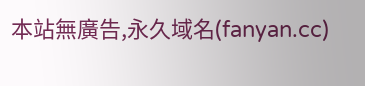本站無廣告,永久域名(fanyan.cc)